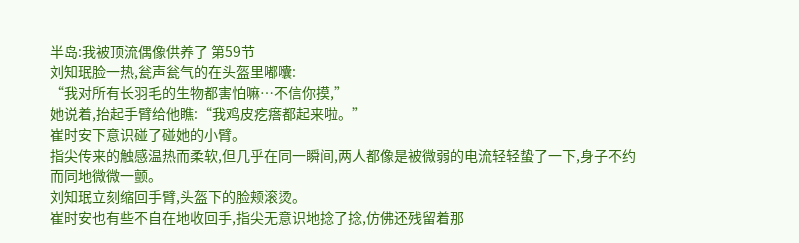半岛:我被顶流偶像供养了 第59节
刘知珉脸一热,瓮声瓮气的在头盔里嘟囔:
“我对所有长羽毛的生物都害怕嘛…不信你摸,”
她说着,抬起手臂给他瞧:“我鸡皮疙瘩都起来啦。”
崔时安下意识碰了碰她的小臂。
指尖传来的触感温热而柔软,但几乎在同一瞬间,两人都像是被微弱的电流轻轻蛰了一下,身子不约而同地微微一颤。
刘知珉立刻缩回手臂,头盔下的脸颊滚烫。
崔时安也有些不自在地收回手,指尖无意识地捻了捻,仿佛还残留着那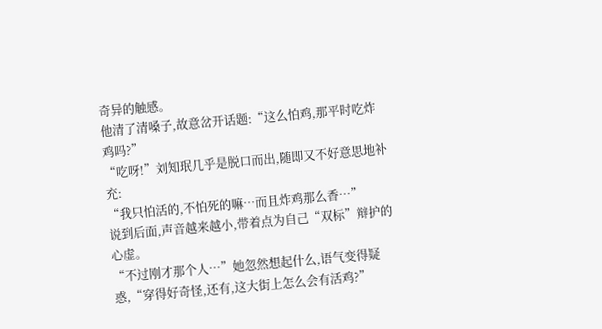奇异的触感。
他清了清嗓子,故意岔开话题:“这么怕鸡,那平时吃炸鸡吗?”
“吃呀!”刘知珉几乎是脱口而出,随即又不好意思地补充:
“我只怕活的,不怕死的嘛…而且炸鸡那么香…”
说到后面,声音越来越小,带着点为自己“双标”辩护的心虚。
“不过刚才那个人…”她忽然想起什么,语气变得疑惑,“穿得好奇怪,还有,这大街上怎么会有活鸡?”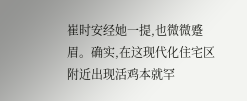崔时安经她一提,也微微蹙眉。确实,在这现代化住宅区附近出现活鸡本就罕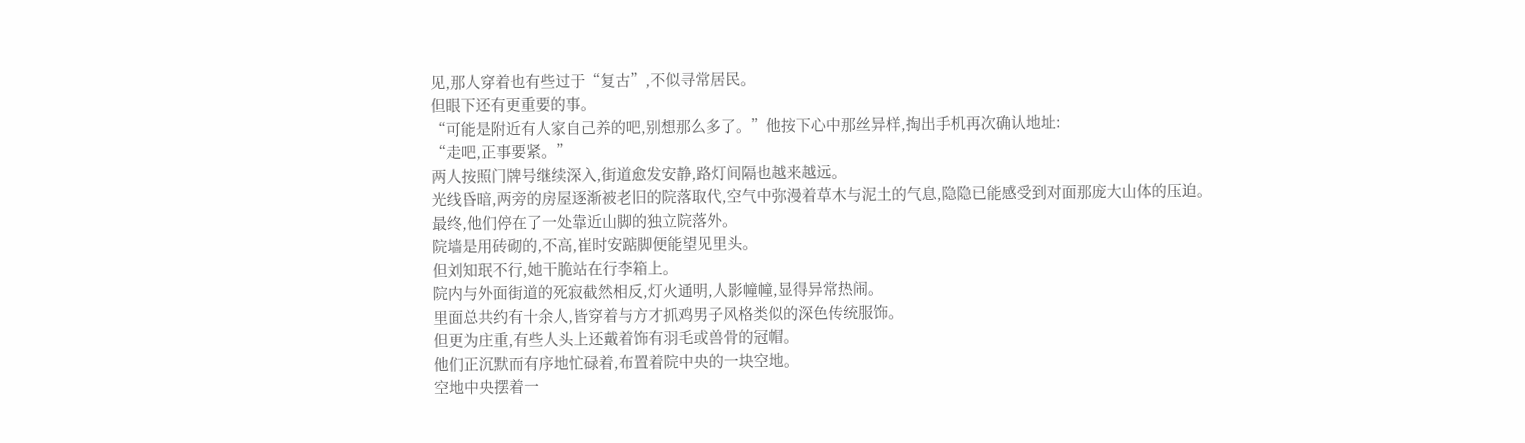见,那人穿着也有些过于“复古”,不似寻常居民。
但眼下还有更重要的事。
“可能是附近有人家自己养的吧,别想那么多了。”他按下心中那丝异样,掏出手机再次确认地址:
“走吧,正事要紧。”
两人按照门牌号继续深入,街道愈发安静,路灯间隔也越来越远。
光线昏暗,两旁的房屋逐渐被老旧的院落取代,空气中弥漫着草木与泥土的气息,隐隐已能感受到对面那庞大山体的压迫。
最终,他们停在了一处靠近山脚的独立院落外。
院墙是用砖砌的,不高,崔时安踮脚便能望见里头。
但刘知珉不行,她干脆站在行李箱上。
院内与外面街道的死寂截然相反,灯火通明,人影幢幢,显得异常热闹。
里面总共约有十余人,皆穿着与方才抓鸡男子风格类似的深色传统服饰。
但更为庄重,有些人头上还戴着饰有羽毛或兽骨的冠帽。
他们正沉默而有序地忙碌着,布置着院中央的一块空地。
空地中央摆着一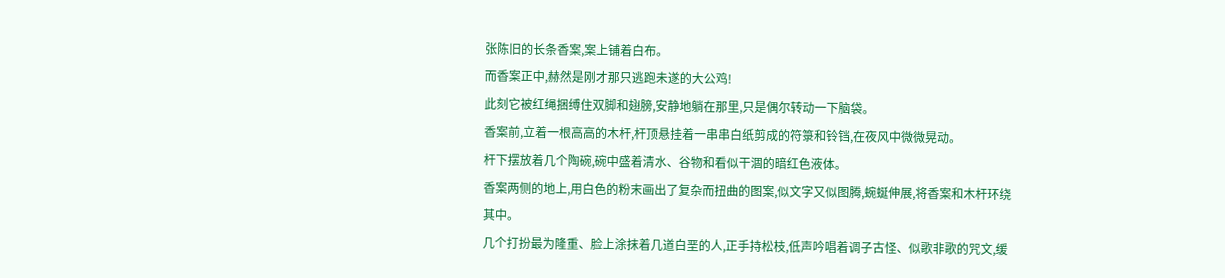张陈旧的长条香案,案上铺着白布。
而香案正中,赫然是刚才那只逃跑未遂的大公鸡!
此刻它被红绳捆缚住双脚和翅膀,安静地躺在那里,只是偶尔转动一下脑袋。
香案前,立着一根高高的木杆,杆顶悬挂着一串串白纸剪成的符箓和铃铛,在夜风中微微晃动。
杆下摆放着几个陶碗,碗中盛着清水、谷物和看似干涸的暗红色液体。
香案两侧的地上,用白色的粉末画出了复杂而扭曲的图案,似文字又似图腾,蜿蜒伸展,将香案和木杆环绕其中。
几个打扮最为隆重、脸上涂抹着几道白垩的人,正手持松枝,低声吟唱着调子古怪、似歌非歌的咒文,缓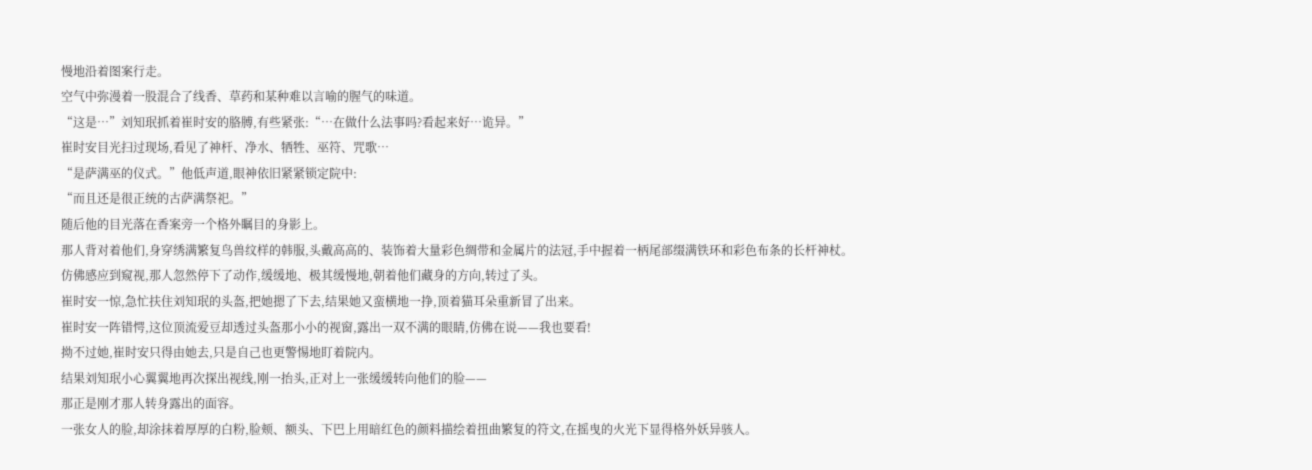慢地沿着图案行走。
空气中弥漫着一股混合了线香、草药和某种难以言喻的腥气的味道。
“这是…”刘知珉抓着崔时安的胳膊,有些紧张:“…在做什么法事吗?看起来好…诡异。”
崔时安目光扫过现场,看见了神杆、净水、牺牲、巫符、咒歌…
“是萨满巫的仪式。”他低声道,眼神依旧紧紧锁定院中:
“而且还是很正统的古萨满祭祀。”
随后他的目光落在香案旁一个格外瞩目的身影上。
那人背对着他们,身穿绣满繁复鸟兽纹样的韩服,头戴高高的、装饰着大量彩色绸带和金属片的法冠,手中握着一柄尾部缀满铁环和彩色布条的长杆神杖。
仿佛感应到窥视,那人忽然停下了动作,缓缓地、极其缓慢地,朝着他们藏身的方向,转过了头。
崔时安一惊,急忙扶住刘知珉的头盔,把她摁了下去,结果她又蛮横地一挣,顶着猫耳朵重新冒了出来。
崔时安一阵错愕,这位顶流爱豆却透过头盔那小小的视窗,露出一双不满的眼睛,仿佛在说——我也要看!
拗不过她,崔时安只得由她去,只是自己也更警惕地盯着院内。
结果刘知珉小心翼翼地再次探出视线,刚一抬头,正对上一张缓缓转向他们的脸——
那正是刚才那人转身露出的面容。
一张女人的脸,却涂抹着厚厚的白粉,脸颊、额头、下巴上用暗红色的颜料描绘着扭曲繁复的符文,在摇曳的火光下显得格外妖异骇人。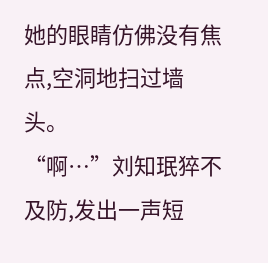她的眼睛仿佛没有焦点,空洞地扫过墙头。
“啊…”刘知珉猝不及防,发出一声短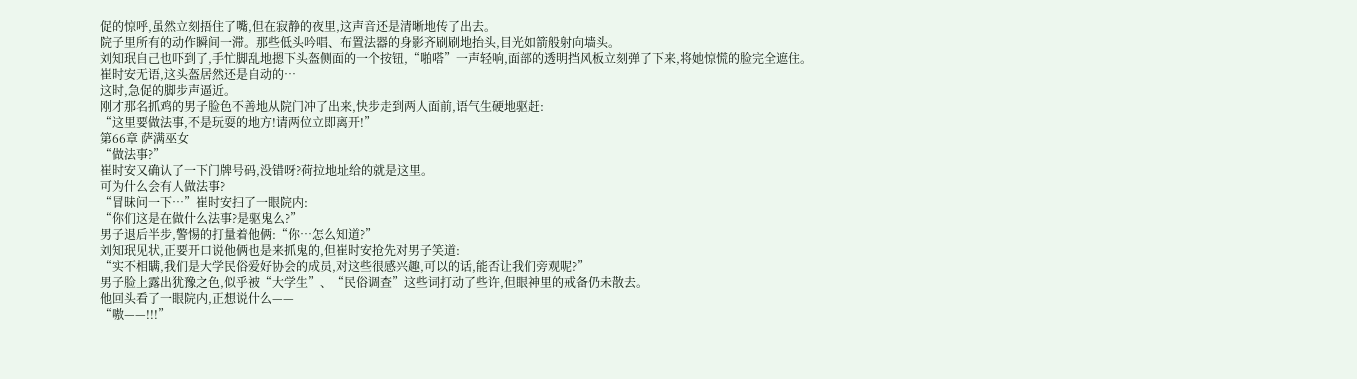促的惊呼,虽然立刻捂住了嘴,但在寂静的夜里,这声音还是清晰地传了出去。
院子里所有的动作瞬间一滞。那些低头吟唱、布置法器的身影齐刷刷地抬头,目光如箭般射向墙头。
刘知珉自己也吓到了,手忙脚乱地摁下头盔侧面的一个按钮,“啪嗒”一声轻响,面部的透明挡风板立刻弹了下来,将她惊慌的脸完全遮住。
崔时安无语,这头盔居然还是自动的…
这时,急促的脚步声逼近。
刚才那名抓鸡的男子脸色不善地从院门冲了出来,快步走到两人面前,语气生硬地驱赶:
“这里要做法事,不是玩耍的地方!请两位立即离开!”
第66章 萨满巫女
“做法事?”
崔时安又确认了一下门牌号码,没错呀?荷拉地址给的就是这里。
可为什么会有人做法事?
“冒昧问一下…”崔时安扫了一眼院内:
“你们这是在做什么法事?是驱鬼么?”
男子退后半步,警惕的打量着他俩:“你…怎么知道?”
刘知珉见状,正要开口说他俩也是来抓鬼的,但崔时安抢先对男子笑道:
“实不相瞒,我们是大学民俗爱好协会的成员,对这些很感兴趣,可以的话,能否让我们旁观呢?”
男子脸上露出犹豫之色,似乎被“大学生”、“民俗调查”这些词打动了些许,但眼神里的戒备仍未散去。
他回头看了一眼院内,正想说什么——
“嗷——!!!”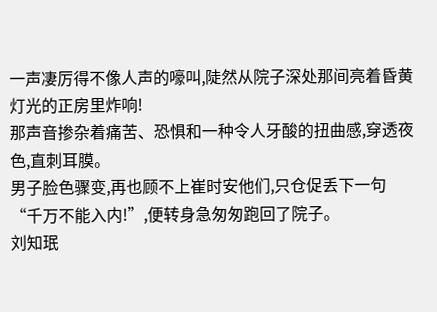一声凄厉得不像人声的嚎叫,陡然从院子深处那间亮着昏黄灯光的正房里炸响!
那声音掺杂着痛苦、恐惧和一种令人牙酸的扭曲感,穿透夜色,直刺耳膜。
男子脸色骤变,再也顾不上崔时安他们,只仓促丢下一句“千万不能入内!”,便转身急匆匆跑回了院子。
刘知珉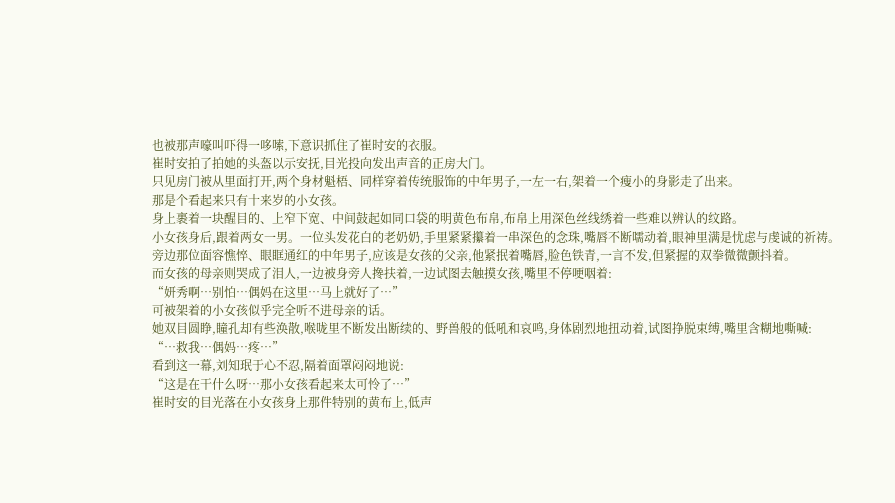也被那声嚎叫吓得一哆嗦,下意识抓住了崔时安的衣服。
崔时安拍了拍她的头盔以示安抚,目光投向发出声音的正房大门。
只见房门被从里面打开,两个身材魁梧、同样穿着传统服饰的中年男子,一左一右,架着一个瘦小的身影走了出来。
那是个看起来只有十来岁的小女孩。
身上裹着一块醒目的、上窄下宽、中间鼓起如同口袋的明黄色布帛,布帛上用深色丝线绣着一些难以辨认的纹路。
小女孩身后,跟着两女一男。一位头发花白的老奶奶,手里紧紧攥着一串深色的念珠,嘴唇不断嚅动着,眼神里满是忧虑与虔诚的祈祷。
旁边那位面容憔悴、眼眶通红的中年男子,应该是女孩的父亲,他紧抿着嘴唇,脸色铁青,一言不发,但紧握的双拳微微颤抖着。
而女孩的母亲则哭成了泪人,一边被身旁人搀扶着,一边试图去触摸女孩,嘴里不停哽咽着:
“妍秀啊…别怕…偶妈在这里…马上就好了…”
可被架着的小女孩似乎完全听不进母亲的话。
她双目圆睁,瞳孔却有些涣散,喉咙里不断发出断续的、野兽般的低吼和哀鸣,身体剧烈地扭动着,试图挣脱束缚,嘴里含糊地嘶喊:
“…救我…偶妈…疼…”
看到这一幕,刘知珉于心不忍,隔着面罩闷闷地说:
“这是在干什么呀…那小女孩看起来太可怜了…”
崔时安的目光落在小女孩身上那件特别的黄布上,低声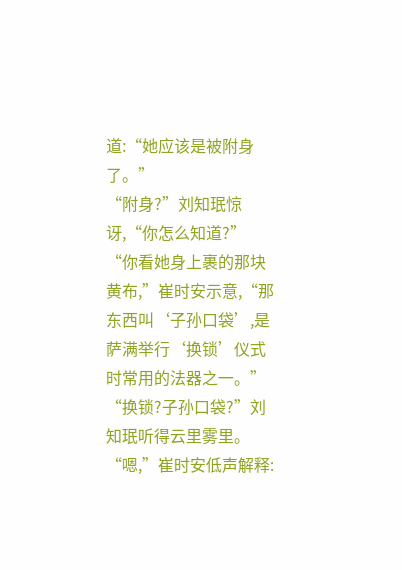道:“她应该是被附身了。”
“附身?”刘知珉惊讶,“你怎么知道?”
“你看她身上裹的那块黄布,”崔时安示意,“那东西叫‘子孙口袋’,是萨满举行‘换锁’仪式时常用的法器之一。”
“换锁?子孙口袋?”刘知珉听得云里雾里。
“嗯,”崔时安低声解释: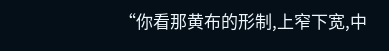“你看那黄布的形制,上窄下宽,中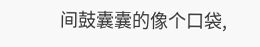间鼓囊囊的像个口袋,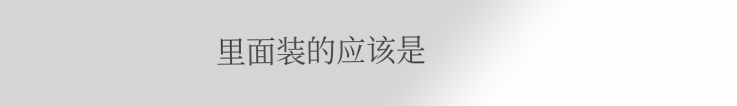里面装的应该是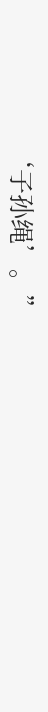‘子孙绳’。”